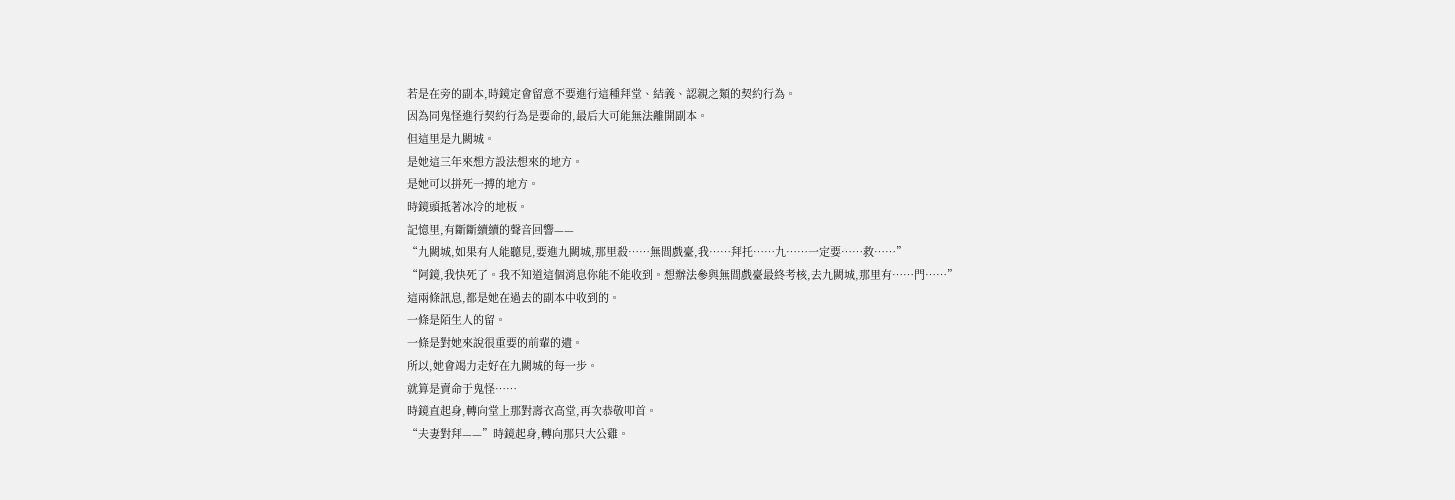若是在旁的副本,時鏡定會留意不要進行這種拜堂、結義、認親之類的契約行為。
因為同鬼怪進行契約行為是要命的,最后大可能無法離開副本。
但這里是九闕城。
是她這三年來想方設法想來的地方。
是她可以拼死一搏的地方。
時鏡頭抵著冰冷的地板。
記憶里,有斷斷續續的聲音回響——
“九闕城,如果有人能聽見,要進九闕城,那里殺……無間戲臺,我……拜托……九……一定要……救……”
“阿鏡,我快死了。我不知道這個消息你能不能收到。想辦法參與無間戲臺最終考核,去九闕城,那里有……門……”
這兩條訊息,都是她在過去的副本中收到的。
一條是陌生人的留。
一條是對她來說很重要的前輩的遺。
所以,她會竭力走好在九闕城的每一步。
就算是賣命于鬼怪……
時鏡直起身,轉向堂上那對壽衣高堂,再次恭敬叩首。
“夫妻對拜——”時鏡起身,轉向那只大公雞。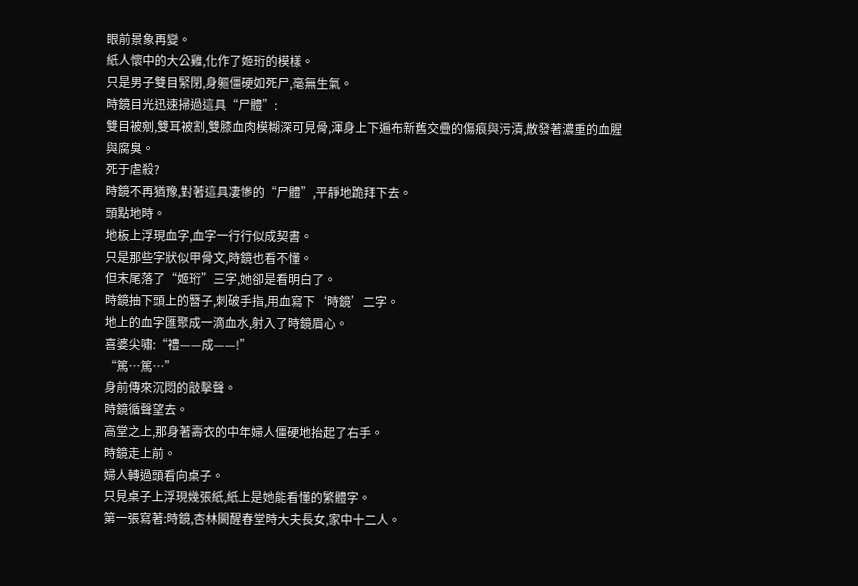眼前景象再變。
紙人懷中的大公雞,化作了姬珩的模樣。
只是男子雙目緊閉,身軀僵硬如死尸,毫無生氣。
時鏡目光迅速掃過這具“尸體”:
雙目被剜,雙耳被割,雙膝血肉模糊深可見骨,渾身上下遍布新舊交疊的傷痕與污漬,散發著濃重的血腥與腐臭。
死于虐殺?
時鏡不再猶豫,對著這具凄慘的“尸體”,平靜地跪拜下去。
頭點地時。
地板上浮現血字,血字一行行似成契書。
只是那些字狀似甲骨文,時鏡也看不懂。
但末尾落了“姬珩”三字,她卻是看明白了。
時鏡抽下頭上的簪子,刺破手指,用血寫下‘時鏡’二字。
地上的血字匯聚成一滴血水,射入了時鏡眉心。
喜婆尖嘯:“禮——成——!”
“篤…篤…”
身前傳來沉悶的敲擊聲。
時鏡循聲望去。
高堂之上,那身著壽衣的中年婦人僵硬地抬起了右手。
時鏡走上前。
婦人轉過頭看向桌子。
只見桌子上浮現幾張紙,紙上是她能看懂的繁體字。
第一張寫著:時鏡,杏林闕醒春堂時大夫長女,家中十二人。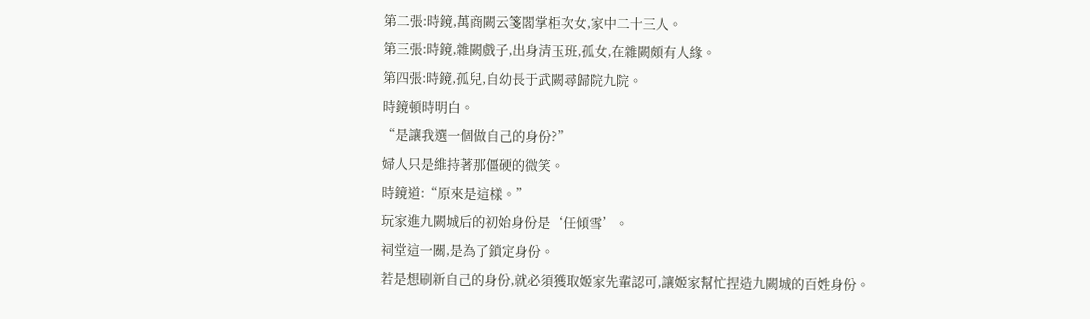第二張:時鏡,萬商闕云箋閣掌柜次女,家中二十三人。
第三張:時鏡,雜闕戲子,出身清玉班,孤女,在雜闕頗有人緣。
第四張:時鏡,孤兒,自幼長于武闕尋歸院九院。
時鏡頓時明白。
“是讓我選一個做自己的身份?”
婦人只是維持著那僵硬的微笑。
時鏡道:“原來是這樣。”
玩家進九闕城后的初始身份是‘任傾雪’。
祠堂這一關,是為了鎖定身份。
若是想刷新自己的身份,就必須獲取姬家先輩認可,讓姬家幫忙捏造九闕城的百姓身份。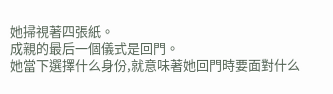她掃視著四張紙。
成親的最后一個儀式是回門。
她當下選擇什么身份,就意味著她回門時要面對什么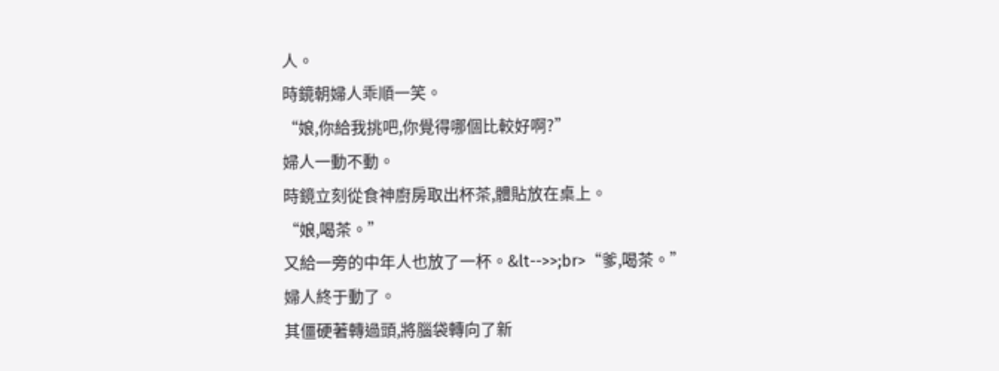人。
時鏡朝婦人乖順一笑。
“娘,你給我挑吧,你覺得哪個比較好啊?”
婦人一動不動。
時鏡立刻從食神廚房取出杯茶,體貼放在桌上。
“娘,喝茶。”
又給一旁的中年人也放了一杯。&lt-->>;br>“爹,喝茶。”
婦人終于動了。
其僵硬著轉過頭,將腦袋轉向了新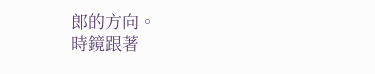郎的方向。
時鏡跟著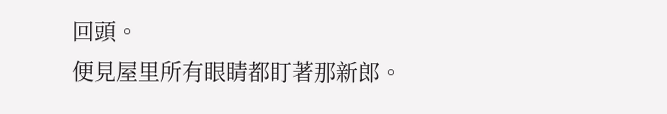回頭。
便見屋里所有眼睛都盯著那新郎。